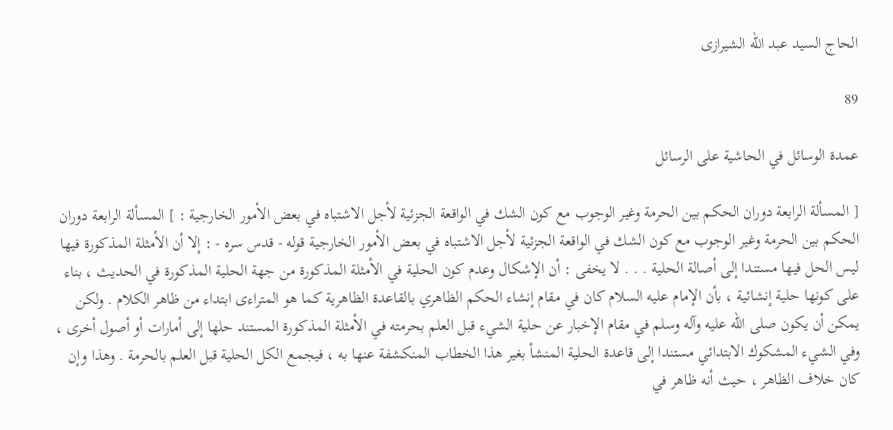الحاج السيد عبد الله الشيرازى

89

عمدة الوسائل في الحاشية على الرسائل

[ المسألة الرابعة دوران الحكم بين الحرمة وغير الوجوب مع كون الشك في الواقعة الجزئية لأجل الاشتباه في بعض الأمور الخارجية : ] المسألة الرابعة دوران الحكم بين الحرمة وغير الوجوب مع كون الشك في الواقعة الجزئية لأجل الاشتباه في بعض الأمور الخارجية قوله - قدس سره - : إلا أن الأمثلة المذكورة فيها ليس الحل فيها مستندا إلى أصالة الحلية . . . لا يخفى : أن الإشكال وعدم كون الحلية في الأمثلة المذكورة من جهة الحلية المذكورة في الحديث ، بناء على كونها حلية إنشائية ، بأن الإمام عليه السلام كان في مقام إنشاء الحكم الظاهري بالقاعدة الظاهرية كما هو المتراءى ابتداء من ظاهر الكلام . ولكن يمكن أن يكون صلى اللّه عليه وآله وسلم في مقام الإخبار عن حلية الشيء قبل العلم بحرمته في الأمثلة المذكورة المستند حلها إلى أمارات أو أصول أخرى ، وفي الشيء المشكوك الابتدائي مستندا إلى قاعدة الحلية المنشأ بغير هذا الخطاب المنكشفة عنها به ، فيجمع الكل الحلية قبل العلم بالحرمة . وهذا وإن كان خلاف الظاهر ، حيث أنه ظاهر في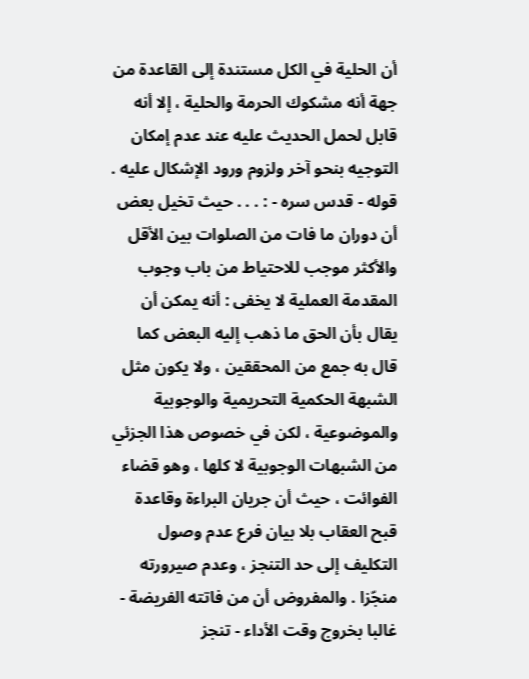أن الحلية في الكل مستندة إلى القاعدة من جهة أنه مشكوك الحرمة والحلية ، إلا أنه قابل لحمل الحديث عليه عند عدم إمكان التوجيه بنحو آخر ولزوم ورود الإشكال عليه . قوله - قدس سره - : . . . حيث تخيل بعض أن دوران ما فات من الصلوات بين الأقل والأكثر موجب للاحتياط من باب وجوب المقدمة العملية لا يخفى : أنه يمكن أن يقال بأن الحق ما ذهب إليه البعض كما قال به جمع من المحققين ، ولا يكون مثل الشبهة الحكمية التحريمية والوجوبية والموضوعية ، لكن في خصوص هذا الجزئي من الشبهات الوجوبية لا كلها ، وهو قضاء الفوائت ، حيث أن جريان البراءة وقاعدة قبح العقاب بلا بيان فرع عدم وصول التكليف إلى حد التنجز ، وعدم صيرورته منجّزا . والمفروض أن من فاتته الفريضة - غالبا بخروج وقت الأداء - تنجز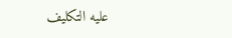عليه التكليف